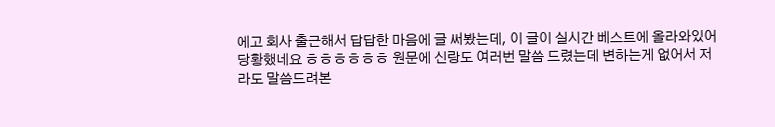에고 회사 출근해서 답답한 마음에 글 써봤는데, 이 글이 실시간 베스트에 올라와있어 당황했네요 ㅎㅎㅎㅎㅎㅎ 원문에 신랑도 여러번 말씀 드렸는데 변하는게 없어서 저라도 말씀드려본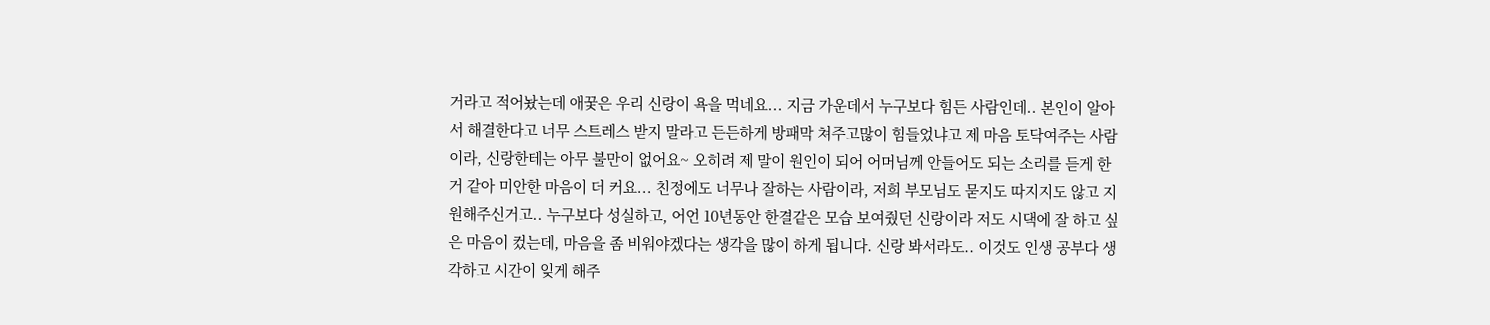거라고 적어놨는데 애꿎은 우리 신랑이 욕을 먹네요... 지금 가운데서 누구보다 힘든 사람인데.. 본인이 알아서 해결한다고 너무 스트레스 받지 말라고 든든하게 방패막 쳐주고많이 힘들었냐고 제 마음 토닥여주는 사람이라, 신랑한테는 아무 불만이 없어요~ 오히려 제 말이 원인이 되어 어머님께 안들어도 되는 소리를 듣게 한거 같아 미안한 마음이 더 커요... 친정에도 너무나 잘하는 사람이라, 저희 부모님도 묻지도 따지지도 않고 지원해주신거고.. 누구보다 성실하고, 어언 10년동안 한결같은 모습 보여줬던 신랑이라 저도 시댁에 잘 하고 싶은 마음이 컸는데, 마음을 좀 비워야겠다는 생각을 많이 하게 됩니다. 신랑 봐서라도.. 이것도 인생 공부다 생각하고 시간이 잊게 해주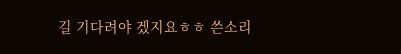길 기다려야 겠지요ㅎㅎ 쓴소리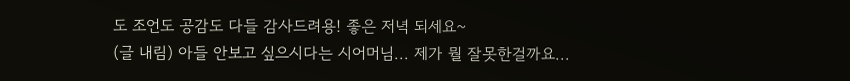도 조언도 공감도 다들 감사드려용! 좋은 저녁 되세요~
(글 내림) 아들 안보고 싶으시다는 시어머님... 제가 뭘 잘못한걸까요...